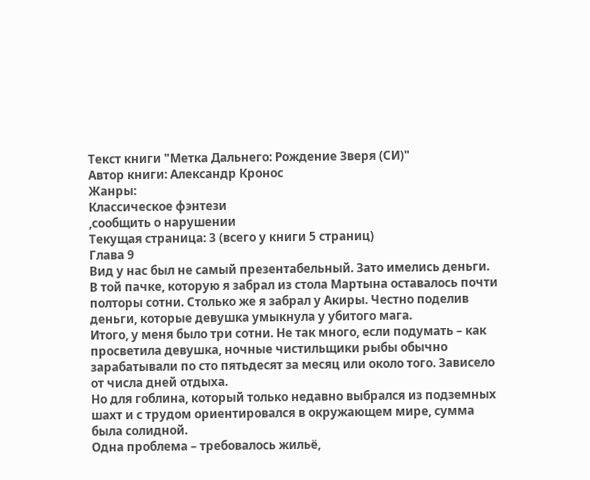Текст книги "Метка Дальнего: Рождение Зверя (СИ)"
Автор книги: Александр Кронос
Жанры:
Классическое фэнтези
,сообщить о нарушении
Текущая страница: 3 (всего у книги 5 страниц)
Глава 9
Вид у нас был не самый презентабельный. Зато имелись деньги. В той пачке, которую я забрал из стола Мартына оставалось почти полторы сотни. Столько же я забрал у Акиры. Честно поделив деньги, которые девушка умыкнула у убитого мага.
Итого, у меня было три сотни. Не так много, если подумать – как просветила девушка, ночные чистильщики рыбы обычно зарабатывали по сто пятьдесят за месяц или около того. Зависело от числа дней отдыха.
Но для гоблина, который только недавно выбрался из подземных шахт и с трудом ориентировался в окружающем мире, сумма была солидной.
Одна проблема – требовалось жильё,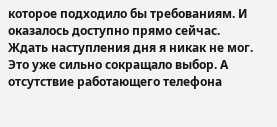которое подходило бы требованиям. И оказалось доступно прямо сейчас. Ждать наступления дня я никак не мог.
Это уже сильно сокращало выбор. А отсутствие работающего телефона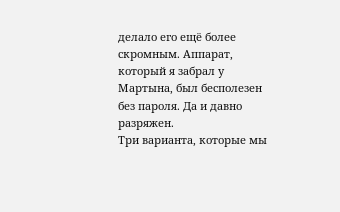делало его ещё более скромным. Аппарат, который я забрал у Мартына, был бесполезен без пароля. Да и давно разряжен.
Три варианта, которые мы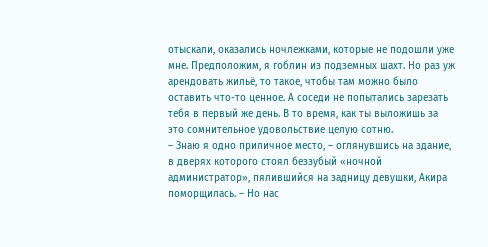отыскали, оказались ночлежками, которые не подошли уже мне. Предположим, я гоблин из подземных шахт. Но раз уж арендовать жильё, то такое, чтобы там можно было оставить что-то ценное. А соседи не попытались зарезать тебя в первый же день. В то время, как ты выложишь за это сомнительное удовольствие целую сотню.
– Знаю я одно приличное место, – оглянувшись на здание, в дверях которого стоял беззубый «ночной администратор», пялившийся на задницу девушки, Акира поморщилась. – Но нас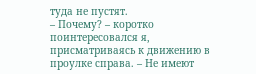туда не пустят.
– Почему? – коротко поинтересовался я, присматриваясь к движению в проулке справа. – Не имеют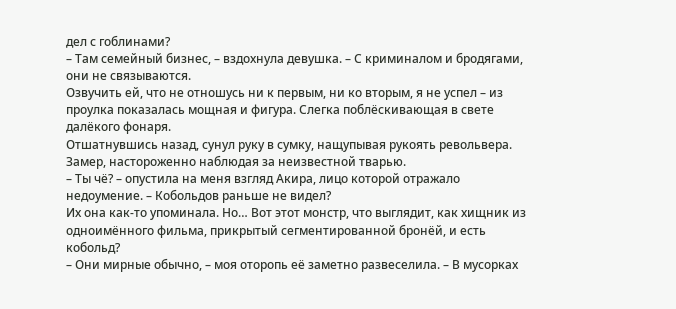дел с гоблинами?
– Там семейный бизнес, – вздохнула девушка. – С криминалом и бродягами, они не связываются.
Озвучить ей, что не отношусь ни к первым, ни ко вторым, я не успел – из проулка показалась мощная и фигура. Слегка поблёскивающая в свете далёкого фонаря.
Отшатнувшись назад, сунул руку в сумку, нащупывая рукоять револьвера. Замер, настороженно наблюдая за неизвестной тварью.
– Ты чё? – опустила на меня взгляд Акира, лицо которой отражало недоумение. – Кобольдов раньше не видел?
Их она как-то упоминала. Но… Вот этот монстр, что выглядит, как хищник из одноимённого фильма, прикрытый сегментированной бронёй, и есть кобольд?
– Они мирные обычно, – моя оторопь её заметно развеселила. – В мусорках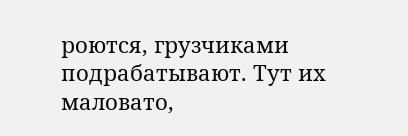роются, грузчиками подрабатывают. Тут их маловато,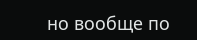но вообще по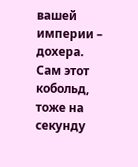вашей империи – дохера.
Сам этот кобольд, тоже на секунду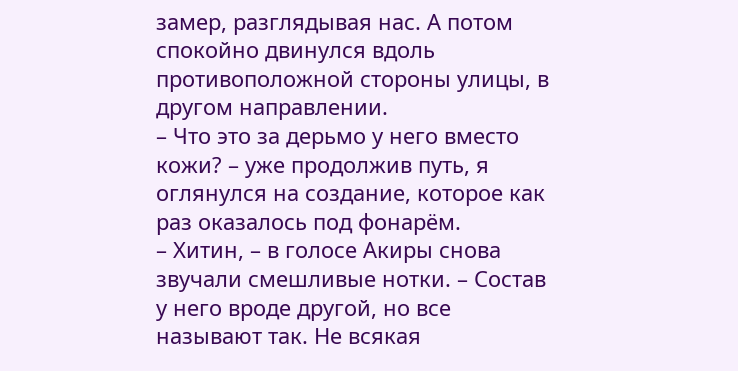замер, разглядывая нас. А потом спокойно двинулся вдоль противоположной стороны улицы, в другом направлении.
– Что это за дерьмо у него вместо кожи? – уже продолжив путь, я оглянулся на создание, которое как раз оказалось под фонарём.
– Хитин, – в голосе Акиры снова звучали смешливые нотки. – Состав у него вроде другой, но все называют так. Не всякая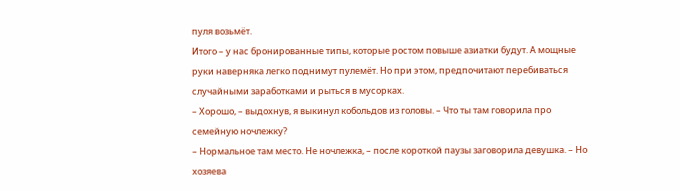пуля возьмёт.
Итого – у нас бронированные типы, которые ростом повыше азиатки будут. А мощные руки наверняка легко поднимут пулемёт. Но при этом, предпочитают перебиваться случайными заработками и рыться в мусорках.
– Хорошо, – выдохнув, я выкинул кобольдов из головы. – Что ты там говорила про семейную ночлежку?
– Нормальное там место. Не ночлежка, – после короткой паузы заговорила девушка. – Но хозяева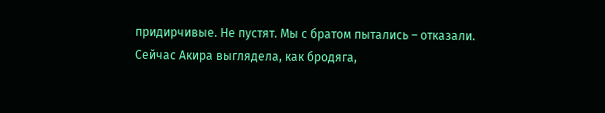придирчивые. Не пустят. Мы с братом пытались – отказали.
Сейчас Акира выглядела, как бродяга,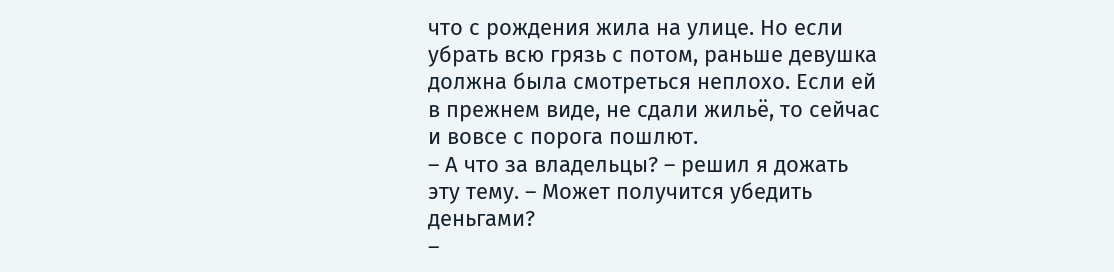что с рождения жила на улице. Но если убрать всю грязь с потом, раньше девушка должна была смотреться неплохо. Если ей в прежнем виде, не сдали жильё, то сейчас и вовсе с порога пошлют.
– А что за владельцы? – решил я дожать эту тему. – Может получится убедить деньгами?
–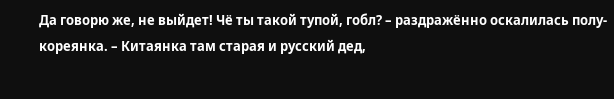Да говорю же, не выйдет! Чё ты такой тупой, гобл? – раздражённо оскалилась полу-кореянка. – Китаянка там старая и русский дед,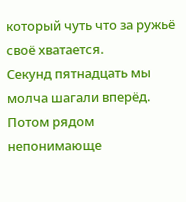который чуть что за ружьё своё хватается.
Секунд пятнадцать мы молча шагали вперёд. Потом рядом непонимающе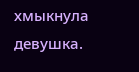хмыкнула девушка.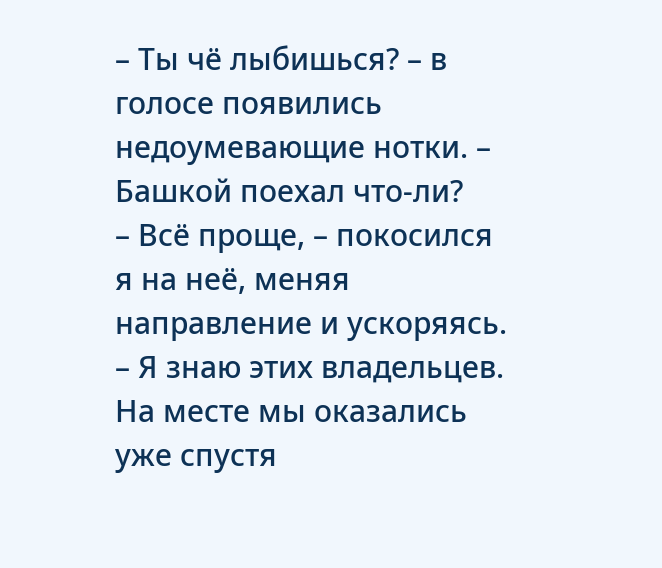– Ты чё лыбишься? – в голосе появились недоумевающие нотки. – Башкой поехал что-ли?
– Всё проще, – покосился я на неё, меняя направление и ускоряясь. – Я знаю этих владельцев.
На месте мы оказались уже спустя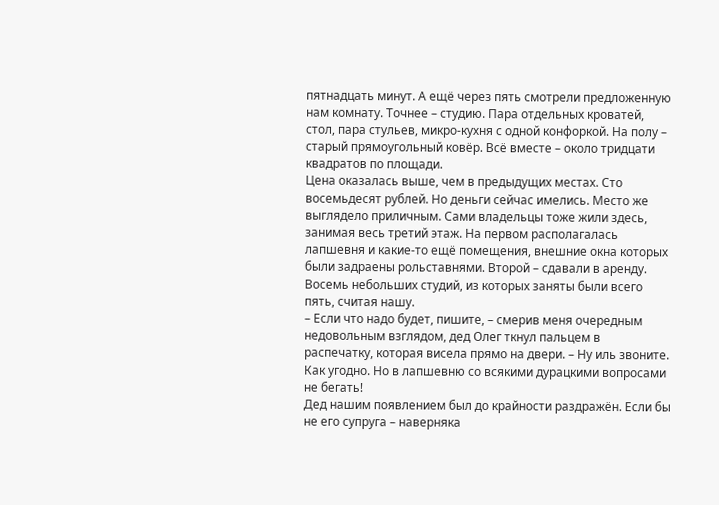пятнадцать минут. А ещё через пять смотрели предложенную нам комнату. Точнее – студию. Пара отдельных кроватей, стол, пара стульев, микро-кухня с одной конфоркой. На полу – старый прямоугольный ковёр. Всё вместе – около тридцати квадратов по площади.
Цена оказалась выше, чем в предыдущих местах. Сто восемьдесят рублей. Но деньги сейчас имелись. Место же выглядело приличным. Сами владельцы тоже жили здесь, занимая весь третий этаж. На первом располагалась лапшевня и какие-то ещё помещения, внешние окна которых были задраены рольставнями. Второй – сдавали в аренду. Восемь небольших студий, из которых заняты были всего пять, считая нашу.
– Если что надо будет, пишите, – смерив меня очередным недовольным взглядом, дед Олег ткнул пальцем в распечатку, которая висела прямо на двери. – Ну иль звоните. Как угодно. Но в лапшевню со всякими дурацкими вопросами не бегать!
Дед нашим появлением был до крайности раздражён. Если бы не его супруга – наверняка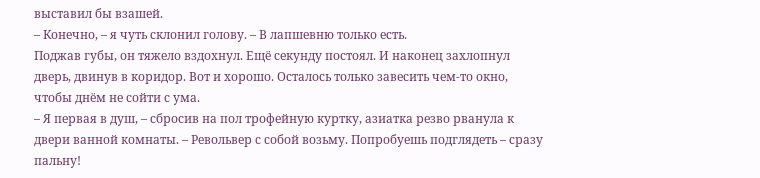выставил бы взашей.
– Конечно, – я чуть склонил голову. – В лапшевню только есть.
Поджав губы, он тяжело вздохнул. Ещё секунду постоял. И наконец захлопнул дверь, двинув в коридор. Вот и хорошо. Осталось только завесить чем-то окно, чтобы днём не сойти с ума.
– Я первая в душ, – сбросив на пол трофейную куртку, азиатка резво рванула к двери ванной комнаты. – Револьвер с собой возьму. Попробуешь подглядеть – сразу пальну!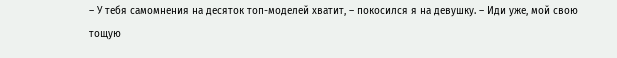– У тебя самомнения на десяток топ-моделей хватит, – покосился я на девушку. – Иди уже, мой свою тощую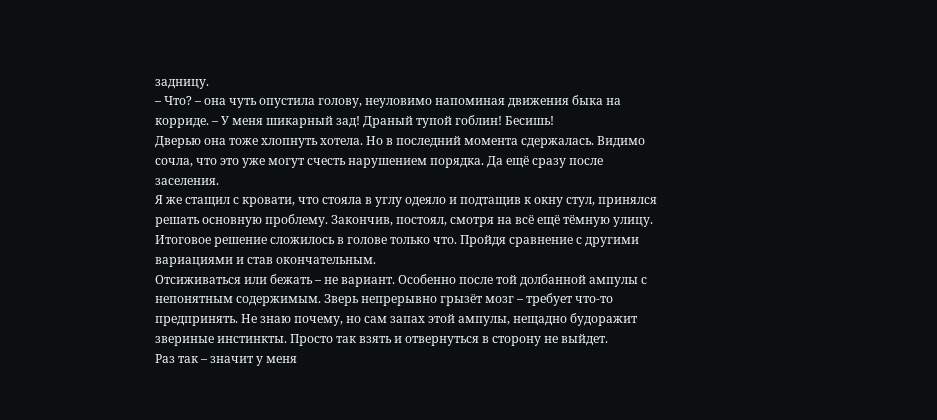задницу.
– Что? – она чуть опустила голову, неуловимо напоминая движения быка на корриде. – У меня шикарный зад! Драный тупой гоблин! Бесишь!
Дверью она тоже хлопнуть хотела. Но в последний момента сдержалась. Видимо сочла, что это уже могут счесть нарушением порядка. Да ещё сразу после заселения.
Я же стащил с кровати, что стояла в углу одеяло и подтащив к окну стул, принялся решать основную проблему. Закончив, постоял, смотря на всё ещё тёмную улицу. Итоговое решение сложилось в голове только что. Пройдя сравнение с другими вариациями и став окончательным.
Отсиживаться или бежать – не вариант. Особенно после той долбанной ампулы с непонятным содержимым. Зверь непрерывно грызёт мозг – требует что-то предпринять. Не знаю почему, но сам запах этой ампулы, нещадно будоражит звериные инстинкты. Просто так взять и отвернуться в сторону не выйдет.
Раз так – значит у меня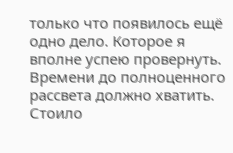только что появилось ещё одно дело. Которое я вполне успею провернуть. Времени до полноценного рассвета должно хватить.
Стоило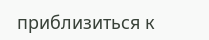приблизиться к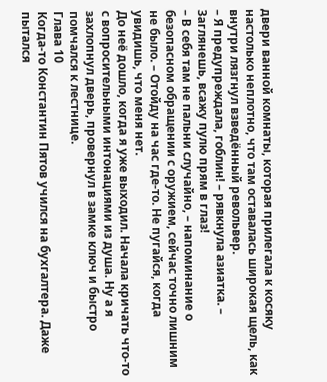двери ванной комнаты, которая прилегала к косяку настолько неплотно, что там оставалась широкая щель, как внутри лязгнул взведённый револьвер.
– Я предупреждала, гоблин! – рявкнула азиатка. – Заглянешь, всажу пулю прям в глаз!
– В себя там не пальни случайно, – напоминание о безопасном обращении с оружием, сейчас точно лишним не было. – Отойду на час где-то. Не пугайся, когда увидишь, что меня нет.
До неё дошло, когда я уже выходил. Начала кричать что-то с вопросительными интонациями из душа. Ну а я захлопнул дверь, провернул в замке ключ и быстро помчался к лестнице.
Глава 10
Когда-то Константин Пятов учился на бухгалтера. Даже пытался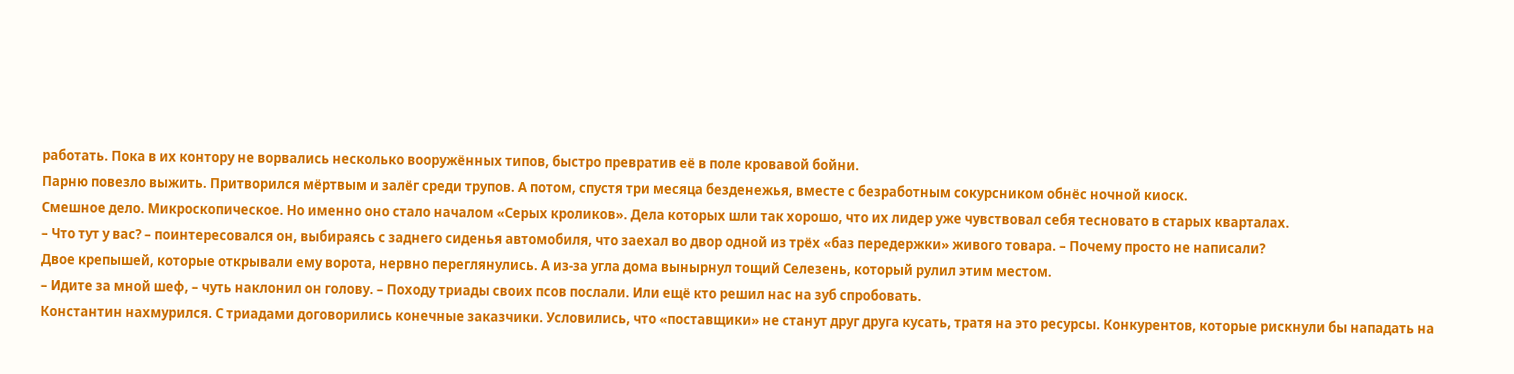работать. Пока в их контору не ворвались несколько вооружённых типов, быстро превратив её в поле кровавой бойни.
Парню повезло выжить. Притворился мёртвым и залёг среди трупов. А потом, спустя три месяца безденежья, вместе с безработным сокурсником обнёс ночной киоск.
Смешное дело. Микроскопическое. Но именно оно стало началом «Серых кроликов». Дела которых шли так хорошо, что их лидер уже чувствовал себя тесновато в старых кварталах.
– Что тут у вас? – поинтересовался он, выбираясь с заднего сиденья автомобиля, что заехал во двор одной из трёх «баз передержки» живого товара. – Почему просто не написали?
Двое крепышей, которые открывали ему ворота, нервно переглянулись. А из-за угла дома вынырнул тощий Селезень, который рулил этим местом.
– Идите за мной шеф, – чуть наклонил он голову. – Походу триады своих псов послали. Или ещё кто решил нас на зуб спробовать.
Константин нахмурился. С триадами договорились конечные заказчики. Условились, что «поставщики» не станут друг друга кусать, тратя на это ресурсы. Конкурентов, которые рискнули бы нападать на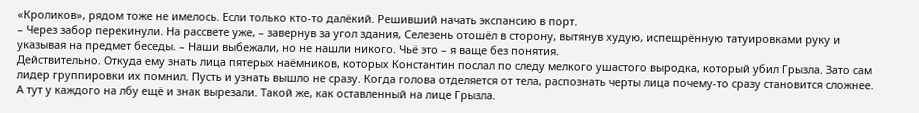«Кроликов», рядом тоже не имелось. Если только кто-то далёкий. Решивший начать экспансию в порт.
– Через забор перекинули. На рассвете уже, – завернув за угол здания, Селезень отошёл в сторону, вытянув худую, испещрённую татуировками руку и указывая на предмет беседы. – Наши выбежали, но не нашли никого. Чьё это – я ваще без понятия.
Действительно. Откуда ему знать лица пятерых наёмников, которых Константин послал по следу мелкого ушастого выродка, который убил Грызла. Зато сам лидер группировки их помнил. Пусть и узнать вышло не сразу. Когда голова отделяется от тела, распознать черты лица почему-то сразу становится сложнее. А тут у каждого на лбу ещё и знак вырезали. Такой же, как оставленный на лице Грызла.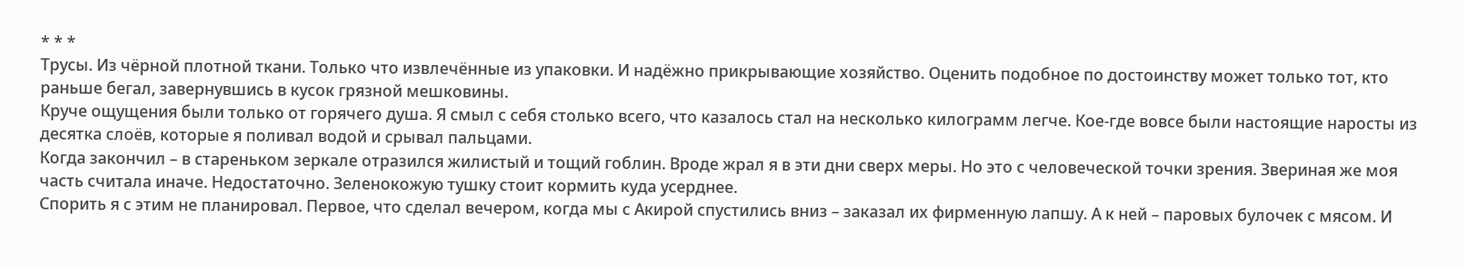* * *
Трусы. Из чёрной плотной ткани. Только что извлечённые из упаковки. И надёжно прикрывающие хозяйство. Оценить подобное по достоинству может только тот, кто раньше бегал, завернувшись в кусок грязной мешковины.
Круче ощущения были только от горячего душа. Я смыл с себя столько всего, что казалось стал на несколько килограмм легче. Кое-где вовсе были настоящие наросты из десятка слоёв, которые я поливал водой и срывал пальцами.
Когда закончил – в стареньком зеркале отразился жилистый и тощий гоблин. Вроде жрал я в эти дни сверх меры. Но это с человеческой точки зрения. Звериная же моя часть считала иначе. Недостаточно. Зеленокожую тушку стоит кормить куда усерднее.
Спорить я с этим не планировал. Первое, что сделал вечером, когда мы с Акирой спустились вниз – заказал их фирменную лапшу. А к ней – паровых булочек с мясом. И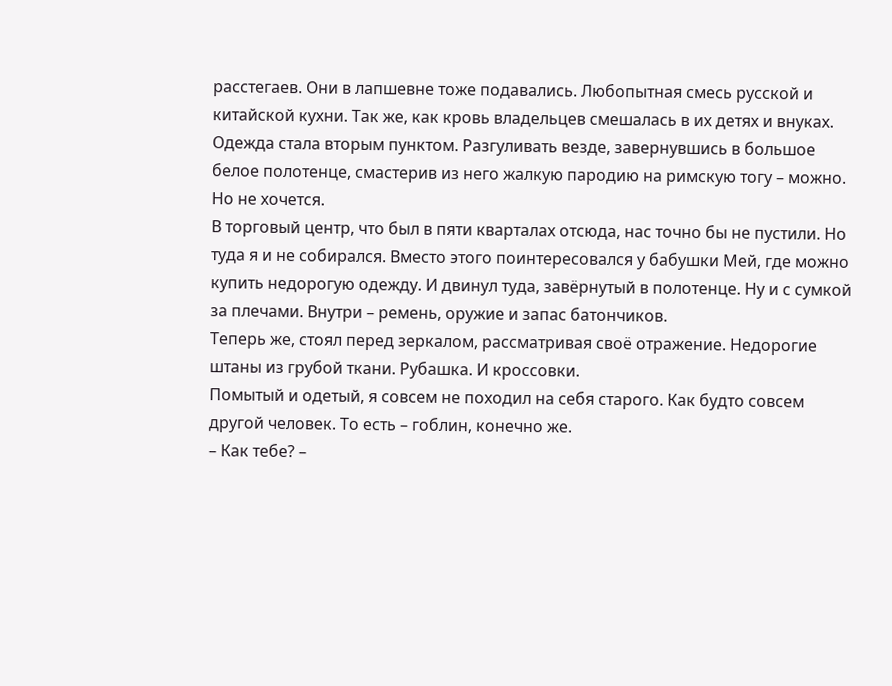расстегаев. Они в лапшевне тоже подавались. Любопытная смесь русской и китайской кухни. Так же, как кровь владельцев смешалась в их детях и внуках.
Одежда стала вторым пунктом. Разгуливать везде, завернувшись в большое белое полотенце, смастерив из него жалкую пародию на римскую тогу – можно. Но не хочется.
В торговый центр, что был в пяти кварталах отсюда, нас точно бы не пустили. Но туда я и не собирался. Вместо этого поинтересовался у бабушки Мей, где можно купить недорогую одежду. И двинул туда, завёрнутый в полотенце. Ну и с сумкой за плечами. Внутри – ремень, оружие и запас батончиков.
Теперь же, стоял перед зеркалом, рассматривая своё отражение. Недорогие штаны из грубой ткани. Рубашка. И кроссовки.
Помытый и одетый, я совсем не походил на себя старого. Как будто совсем другой человек. То есть – гоблин, конечно же.
– Как тебе? –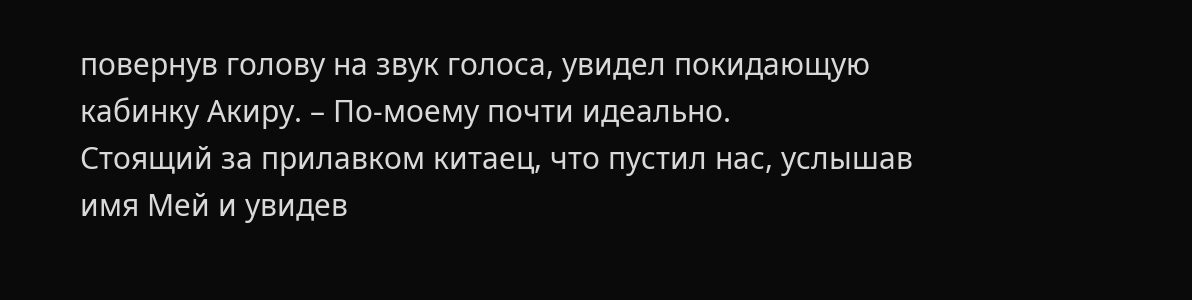повернув голову на звук голоса, увидел покидающую кабинку Акиру. – По-моему почти идеально.
Стоящий за прилавком китаец, что пустил нас, услышав имя Мей и увидев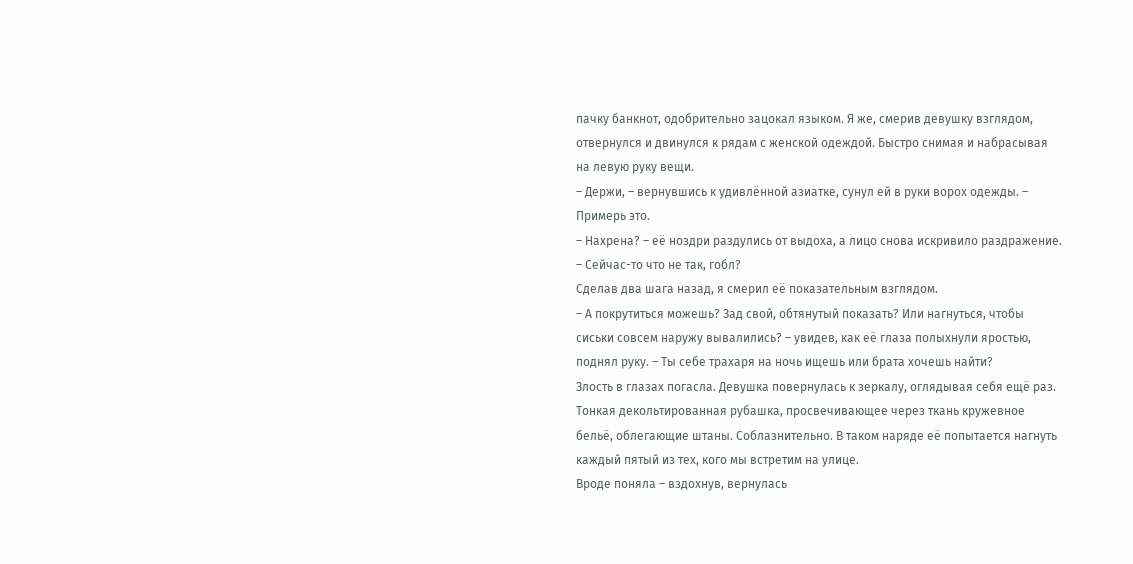пачку банкнот, одобрительно зацокал языком. Я же, смерив девушку взглядом, отвернулся и двинулся к рядам с женской одеждой. Быстро снимая и набрасывая на левую руку вещи.
– Держи, – вернувшись к удивлённой азиатке, сунул ей в руки ворох одежды. – Примерь это.
– Нахрена? – её ноздри раздулись от выдоха, а лицо снова искривило раздражение. – Сейчас-то что не так, гобл?
Сделав два шага назад, я смерил её показательным взглядом.
– А покрутиться можешь? Зад свой, обтянутый показать? Или нагнуться, чтобы сиськи совсем наружу вывалились? – увидев, как её глаза полыхнули яростью, поднял руку. – Ты себе трахаря на ночь ищешь или брата хочешь найти?
Злость в глазах погасла. Девушка повернулась к зеркалу, оглядывая себя ещё раз. Тонкая декольтированная рубашка, просвечивающее через ткань кружевное бельё, облегающие штаны. Соблазнительно. В таком наряде её попытается нагнуть каждый пятый из тех, кого мы встретим на улице.
Вроде поняла – вздохнув, вернулась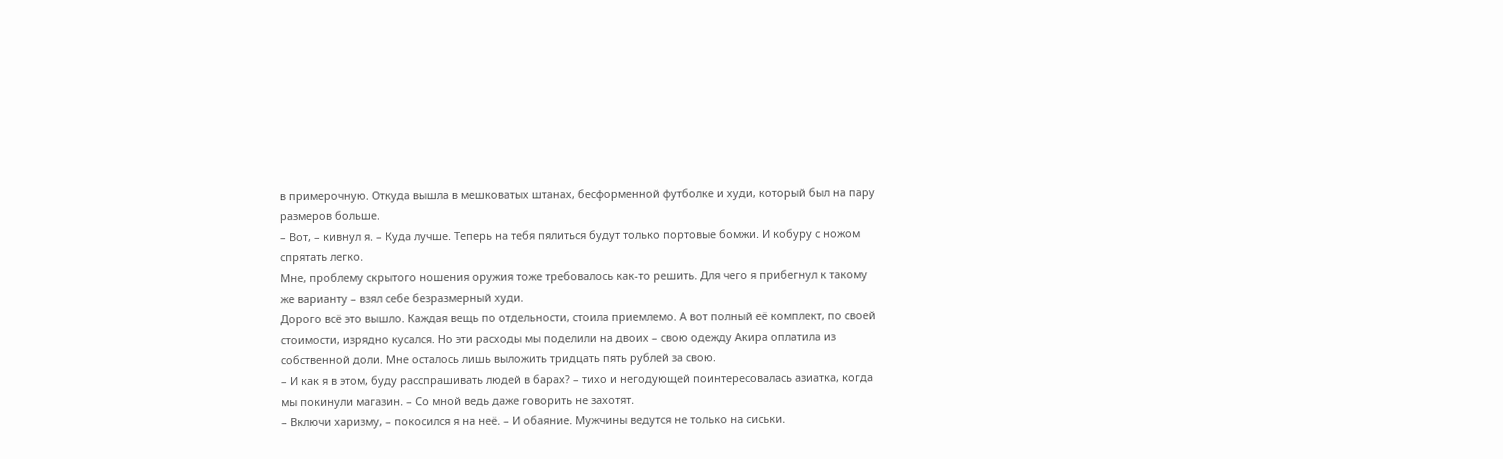в примерочную. Откуда вышла в мешковатых штанах, бесформенной футболке и худи, который был на пару размеров больше.
– Вот, – кивнул я. – Куда лучше. Теперь на тебя пялиться будут только портовые бомжи. И кобуру с ножом спрятать легко.
Мне, проблему скрытого ношения оружия тоже требовалось как-то решить. Для чего я прибегнул к такому же варианту – взял себе безразмерный худи.
Дорого всё это вышло. Каждая вещь по отдельности, стоила приемлемо. А вот полный её комплект, по своей стоимости, изрядно кусался. Но эти расходы мы поделили на двоих – свою одежду Акира оплатила из собственной доли. Мне осталось лишь выложить тридцать пять рублей за свою.
– И как я в этом, буду расспрашивать людей в барах? – тихо и негодующей поинтересовалась азиатка, когда мы покинули магазин. – Со мной ведь даже говорить не захотят.
– Включи харизму, – покосился я на неё. – И обаяние. Мужчины ведутся не только на сиськи.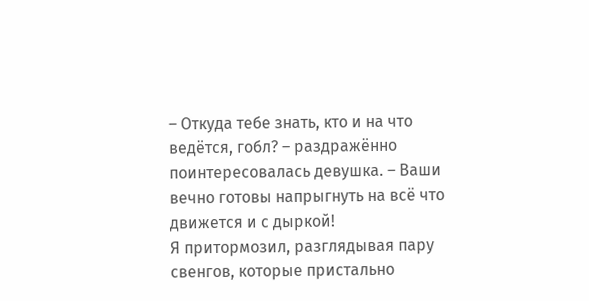– Откуда тебе знать, кто и на что ведётся, гобл? – раздражённо поинтересовалась девушка. – Ваши вечно готовы напрыгнуть на всё что движется и с дыркой!
Я притормозил, разглядывая пару свенгов, которые пристально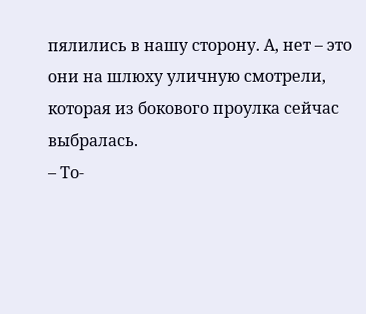пялились в нашу сторону. А, нет – это они на шлюху уличную смотрели, которая из бокового проулка сейчас выбралась.
– То-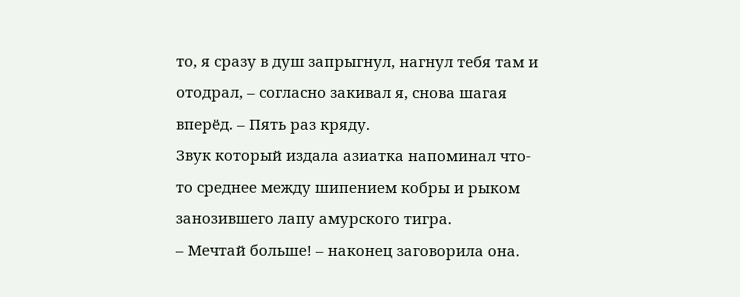то, я сразу в душ запрыгнул, нагнул тебя там и отодрал, – согласно закивал я, снова шагая вперёд. – Пять раз кряду.
Звук который издала азиатка напоминал что-то среднее между шипением кобры и рыком занозившего лапу амурского тигра.
– Мечтай больше! – наконец заговорила она.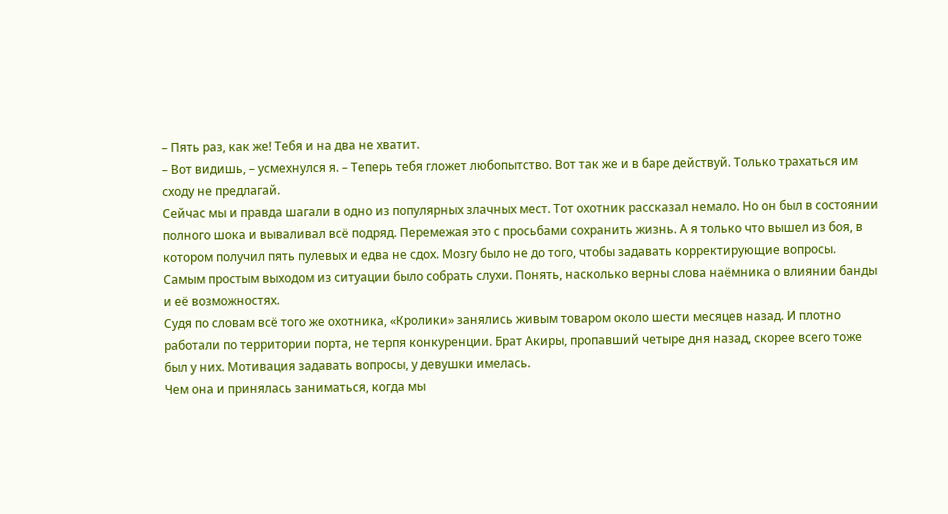– Пять раз, как же! Тебя и на два не хватит.
– Вот видишь, – усмехнулся я. – Теперь тебя гложет любопытство. Вот так же и в баре действуй. Только трахаться им сходу не предлагай.
Сейчас мы и правда шагали в одно из популярных злачных мест. Тот охотник рассказал немало. Но он был в состоянии полного шока и вываливал всё подряд. Перемежая это с просьбами сохранить жизнь. А я только что вышел из боя, в котором получил пять пулевых и едва не сдох. Мозгу было не до того, чтобы задавать корректирующие вопросы.
Самым простым выходом из ситуации было собрать слухи. Понять, насколько верны слова наёмника о влиянии банды и её возможностях.
Судя по словам всё того же охотника, «Кролики» занялись живым товаром около шести месяцев назад. И плотно работали по территории порта, не терпя конкуренции. Брат Акиры, пропавший четыре дня назад, скорее всего тоже был у них. Мотивация задавать вопросы, у девушки имелась.
Чем она и принялась заниматься, когда мы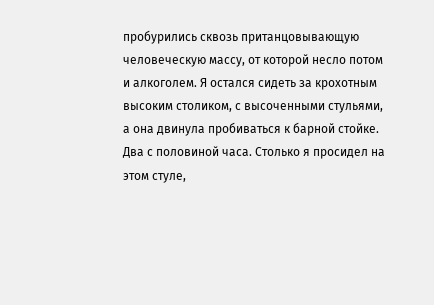пробурились сквозь пританцовывающую человеческую массу, от которой несло потом и алкоголем. Я остался сидеть за крохотным высоким столиком, с высоченными стульями, а она двинула пробиваться к барной стойке.
Два с половиной часа. Столько я просидел на этом стуле,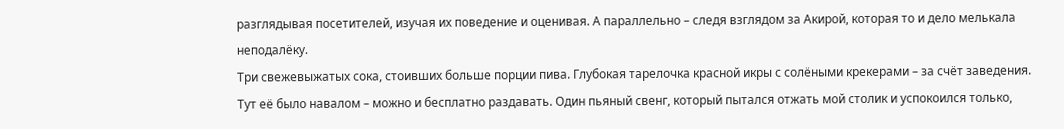разглядывая посетителей, изучая их поведение и оценивая. А параллельно – следя взглядом за Акирой, которая то и дело мелькала неподалёку.
Три свежевыжатых сока, стоивших больше порции пива. Глубокая тарелочка красной икры с солёными крекерами – за счёт заведения. Тут её было навалом – можно и бесплатно раздавать. Один пьяный свенг, который пытался отжать мой столик и успокоился только,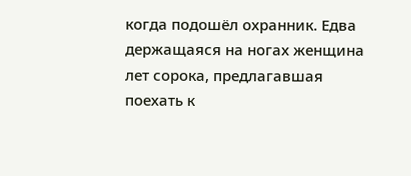когда подошёл охранник. Едва держащаяся на ногах женщина лет сорока, предлагавшая поехать к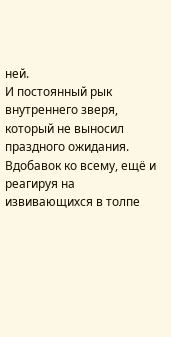ней.
И постоянный рык внутреннего зверя, который не выносил праздного ожидания. Вдобавок ко всему, ещё и реагируя на извивающихся в толпе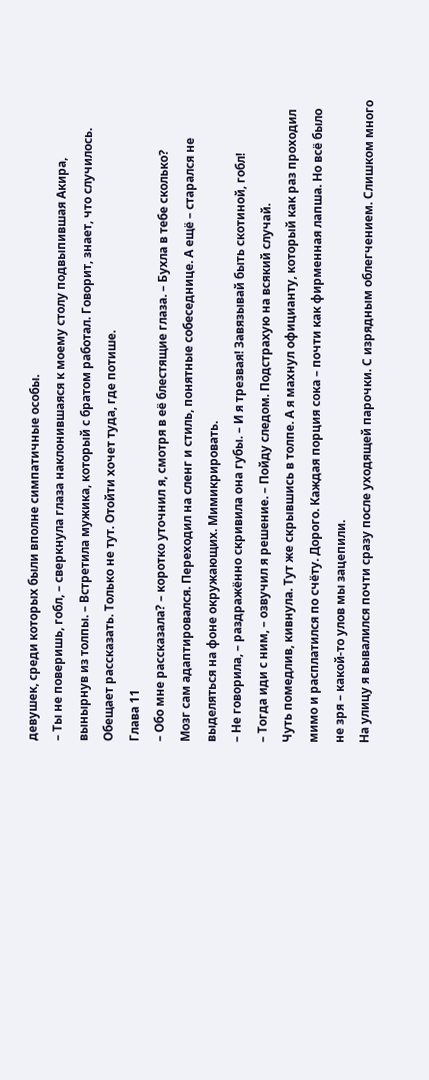девушек, среди которых были вполне симпатичные особы.
– Ты не поверишь, гобл, – сверкнула глаза наклонившаяся к моему столу подвыпившая Акира, вынырнув из толпы. – Встретила мужика, который с братом работал. Говорит, знает, что случилось. Обещает рассказать. Только не тут. Отойти хочет туда, где потише.
Глава 11
– Обо мне рассказала? – коротко уточнил я, смотря в её блестящие глаза. – Бухла в тебе сколько?
Мозг сам адаптировался. Переходил на сленг и стиль, понятные собеседнице. А ещё – старался не выделяться на фоне окружающих. Мимикрировать.
– Не говорила, – раздражённо скривила она губы. – И я трезвая! Завязывай быть скотиной, гобл!
– Тогда иди с ним, – озвучил я решение. – Пойду следом. Подстрахую на всякий случай.
Чуть помедлив, кивнула. Тут же скрывшись в толпе. А я махнул официанту, который как раз проходил мимо и расплатился по счёту. Дорого. Каждая порция сока – почти как фирменная лапша. Но всё было не зря – какой-то улов мы зацепили.
На улицу я вывалился почти сразу после уходящей парочки. С изрядным облегчением. Слишком много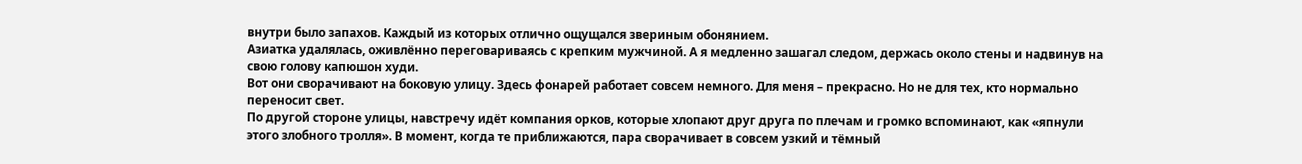внутри было запахов. Каждый из которых отлично ощущался звериным обонянием.
Азиатка удалялась, оживлённо переговариваясь с крепким мужчиной. А я медленно зашагал следом, держась около стены и надвинув на свою голову капюшон худи.
Вот они сворачивают на боковую улицу. Здесь фонарей работает совсем немного. Для меня – прекрасно. Но не для тех, кто нормально переносит свет.
По другой стороне улицы, навстречу идёт компания орков, которые хлопают друг друга по плечам и громко вспоминают, как «япнули этого злобного тролля». В момент, когда те приближаются, пара сворачивает в совсем узкий и тёмный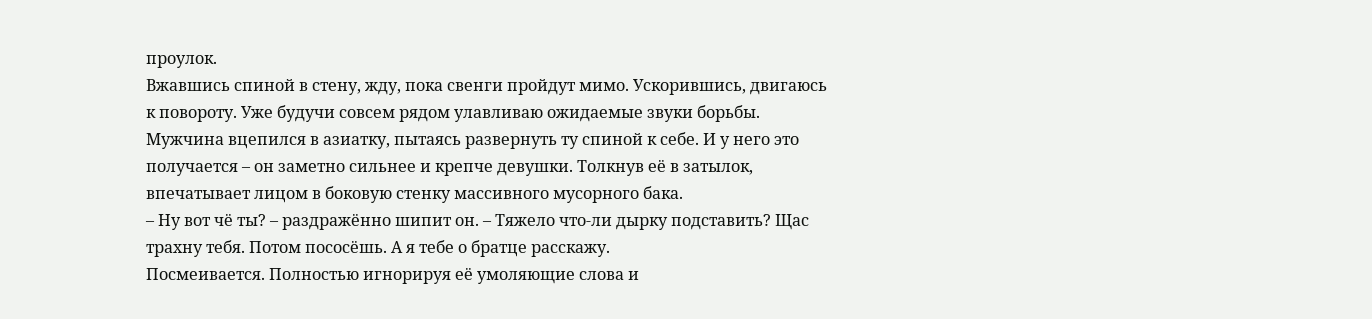проулок.
Вжавшись спиной в стену, жду, пока свенги пройдут мимо. Ускорившись, двигаюсь к повороту. Уже будучи совсем рядом улавливаю ожидаемые звуки борьбы.
Мужчина вцепился в азиатку, пытаясь развернуть ту спиной к себе. И у него это получается – он заметно сильнее и крепче девушки. Толкнув её в затылок, впечатывает лицом в боковую стенку массивного мусорного бака.
– Ну вот чё ты? – раздражённо шипит он. – Тяжело что-ли дырку подставить? Щас трахну тебя. Потом пососёшь. А я тебе о братце расскажу.
Посмеивается. Полностью игнорируя её умоляющие слова и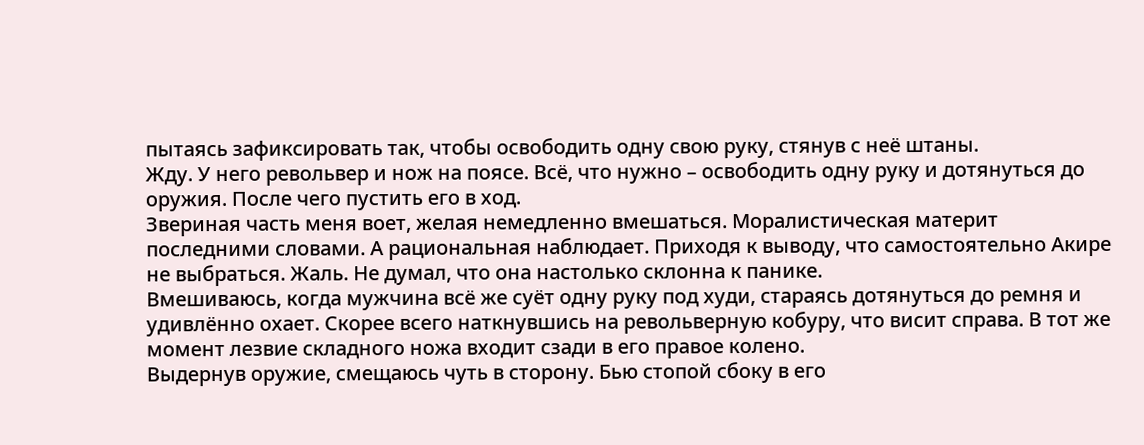пытаясь зафиксировать так, чтобы освободить одну свою руку, стянув с неё штаны.
Жду. У него револьвер и нож на поясе. Всё, что нужно – освободить одну руку и дотянуться до оружия. После чего пустить его в ход.
Звериная часть меня воет, желая немедленно вмешаться. Моралистическая материт последними словами. А рациональная наблюдает. Приходя к выводу, что самостоятельно Акире не выбраться. Жаль. Не думал, что она настолько склонна к панике.
Вмешиваюсь, когда мужчина всё же суёт одну руку под худи, стараясь дотянуться до ремня и удивлённо охает. Скорее всего наткнувшись на револьверную кобуру, что висит справа. В тот же момент лезвие складного ножа входит сзади в его правое колено.
Выдернув оружие, смещаюсь чуть в сторону. Бью стопой сбоку в его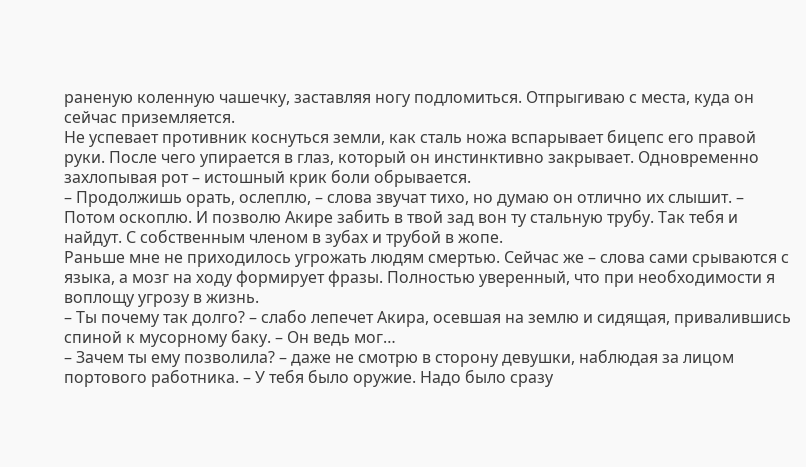раненую коленную чашечку, заставляя ногу подломиться. Отпрыгиваю с места, куда он сейчас приземляется.
Не успевает противник коснуться земли, как сталь ножа вспарывает бицепс его правой руки. После чего упирается в глаз, который он инстинктивно закрывает. Одновременно захлопывая рот – истошный крик боли обрывается.
– Продолжишь орать, ослеплю, – слова звучат тихо, но думаю он отлично их слышит. – Потом оскоплю. И позволю Акире забить в твой зад вон ту стальную трубу. Так тебя и найдут. С собственным членом в зубах и трубой в жопе.
Раньше мне не приходилось угрожать людям смертью. Сейчас же – слова сами срываются с языка, а мозг на ходу формирует фразы. Полностью уверенный, что при необходимости я воплощу угрозу в жизнь.
– Ты почему так долго? – слабо лепечет Акира, осевшая на землю и сидящая, привалившись спиной к мусорному баку. – Он ведь мог…
– Зачем ты ему позволила? – даже не смотрю в сторону девушки, наблюдая за лицом портового работника. – У тебя было оружие. Надо было сразу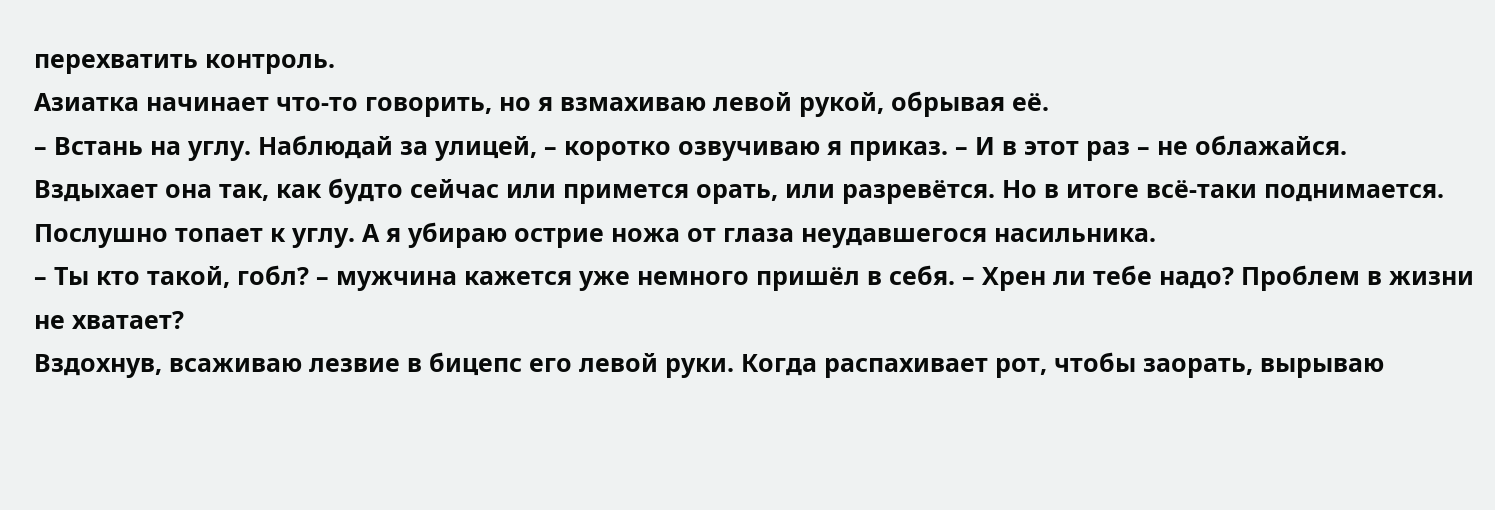перехватить контроль.
Азиатка начинает что-то говорить, но я взмахиваю левой рукой, обрывая её.
– Встань на углу. Наблюдай за улицей, – коротко озвучиваю я приказ. – И в этот раз – не облажайся.
Вздыхает она так, как будто сейчас или примется орать, или разревётся. Но в итоге всё-таки поднимается. Послушно топает к углу. А я убираю острие ножа от глаза неудавшегося насильника.
– Ты кто такой, гобл? – мужчина кажется уже немного пришёл в себя. – Хрен ли тебе надо? Проблем в жизни не хватает?
Вздохнув, всаживаю лезвие в бицепс его левой руки. Когда распахивает рот, чтобы заорать, вырываю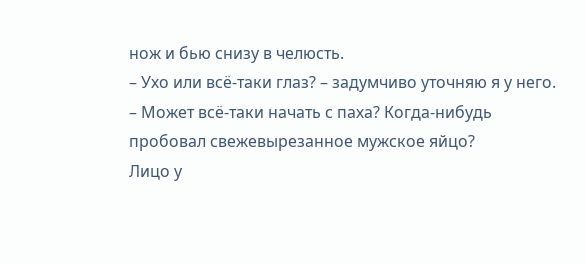нож и бью снизу в челюсть.
– Ухо или всё-таки глаз? – задумчиво уточняю я у него. – Может всё-таки начать с паха? Когда-нибудь пробовал свежевырезанное мужское яйцо?
Лицо у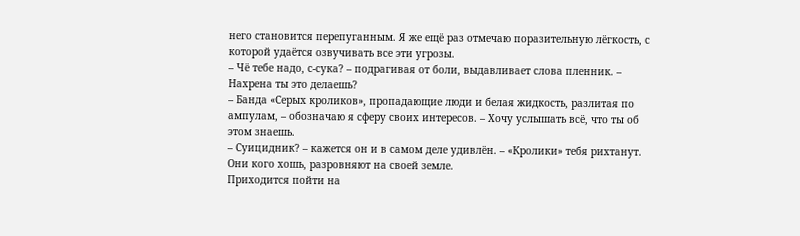него становится перепуганным. Я же ещё раз отмечаю поразительную лёгкость, с которой удаётся озвучивать все эти угрозы.
– Чё тебе надо, с-сука? – подрагивая от боли, выдавливает слова пленник. – Нахрена ты это делаешь?
– Банда «Серых кроликов», пропадающие люди и белая жидкость, разлитая по ампулам, – обозначаю я сферу своих интересов. – Хочу услышать всё, что ты об этом знаешь.
– Суицидник? – кажется он и в самом деле удивлён. – «Кролики» тебя рихтанут. Они кого хошь, разровняют на своей земле.
Приходится пойти на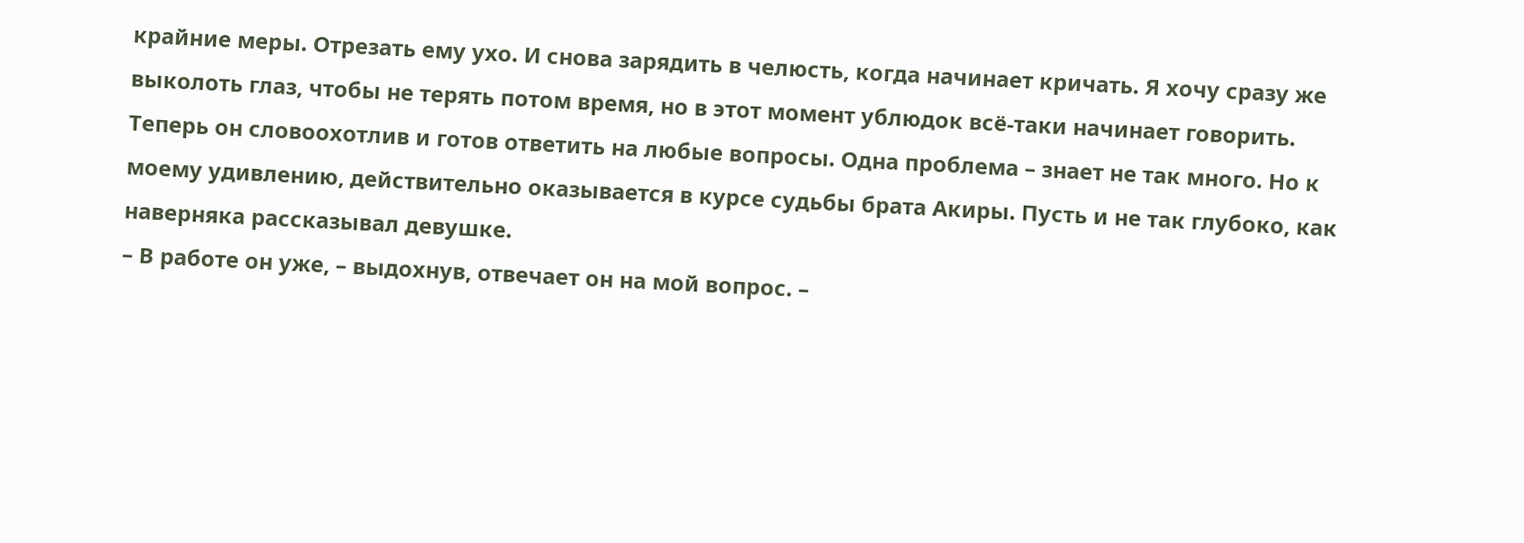крайние меры. Отрезать ему ухо. И снова зарядить в челюсть, когда начинает кричать. Я хочу сразу же выколоть глаз, чтобы не терять потом время, но в этот момент ублюдок всё-таки начинает говорить.
Теперь он словоохотлив и готов ответить на любые вопросы. Одна проблема – знает не так много. Но к моему удивлению, действительно оказывается в курсе судьбы брата Акиры. Пусть и не так глубоко, как наверняка рассказывал девушке.
– В работе он уже, – выдохнув, отвечает он на мой вопрос. –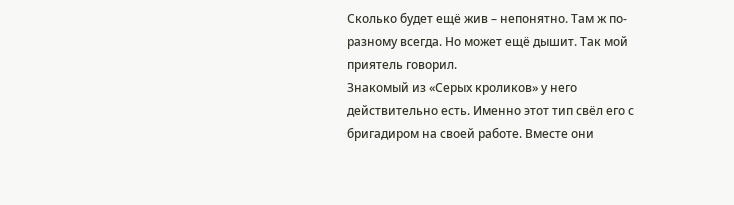Сколько будет ещё жив – непонятно. Там ж по-разному всегда. Но может ещё дышит. Так мой приятель говорил.
Знакомый из «Серых кроликов» у него действительно есть. Именно этот тип свёл его с бригадиром на своей работе. Вместе они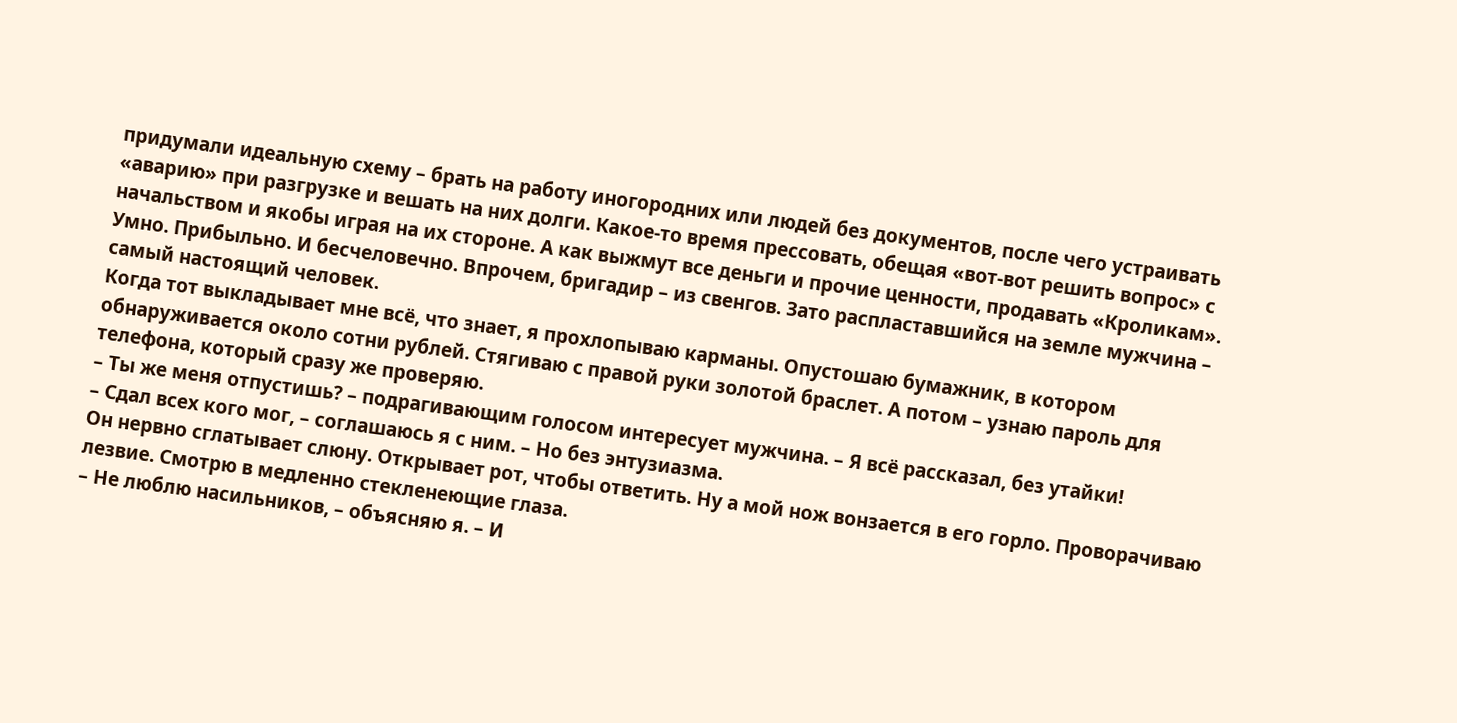придумали идеальную схему – брать на работу иногородних или людей без документов, после чего устраивать «аварию» при разгрузке и вешать на них долги. Какое-то время прессовать, обещая «вот-вот решить вопрос» с начальством и якобы играя на их стороне. А как выжмут все деньги и прочие ценности, продавать «Кроликам».
Умно. Прибыльно. И бесчеловечно. Впрочем, бригадир – из свенгов. Зато распластавшийся на земле мужчина – самый настоящий человек.
Когда тот выкладывает мне всё, что знает, я прохлопываю карманы. Опустошаю бумажник, в котором обнаруживается около сотни рублей. Стягиваю с правой руки золотой браслет. А потом – узнаю пароль для телефона, который сразу же проверяю.
– Ты же меня отпустишь? – подрагивающим голосом интересует мужчина. – Я всё рассказал, без утайки!
– Сдал всех кого мог, – соглашаюсь я с ним. – Но без энтузиазма.
Он нервно сглатывает слюну. Открывает рот, чтобы ответить. Ну а мой нож вонзается в его горло. Проворачиваю лезвие. Смотрю в медленно стекленеющие глаза.
– Не люблю насильников, – объясняю я. – И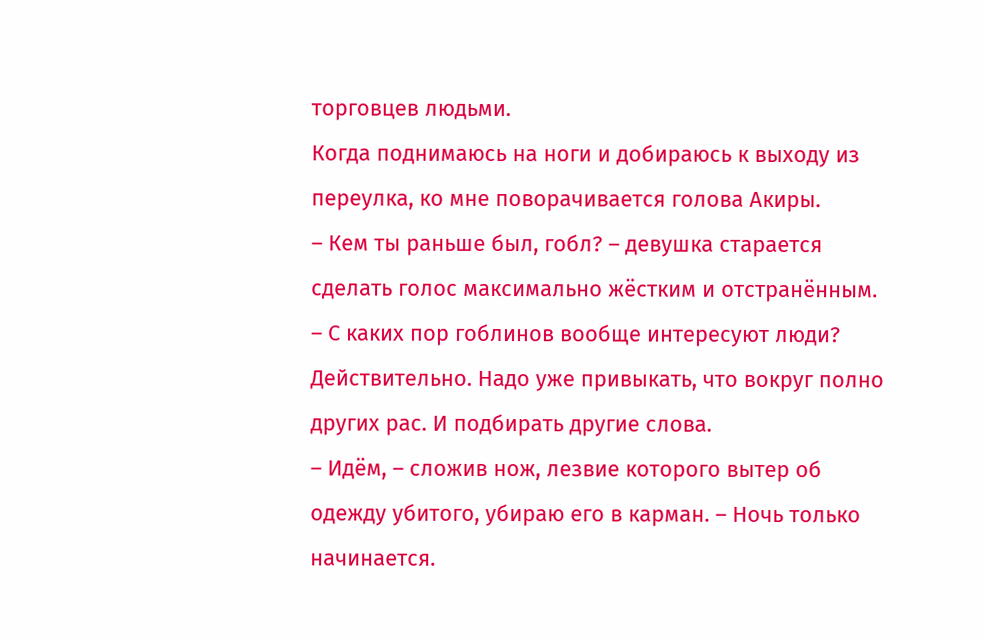торговцев людьми.
Когда поднимаюсь на ноги и добираюсь к выходу из переулка, ко мне поворачивается голова Акиры.
– Кем ты раньше был, гобл? – девушка старается сделать голос максимально жёстким и отстранённым. – С каких пор гоблинов вообще интересуют люди?
Действительно. Надо уже привыкать, что вокруг полно других рас. И подбирать другие слова.
– Идём, – сложив нож, лезвие которого вытер об одежду убитого, убираю его в карман. – Ночь только начинается.